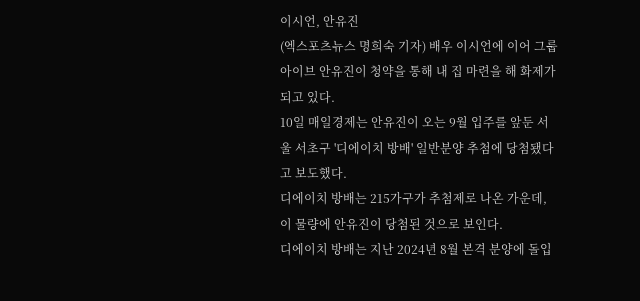이시언, 안유진
(엑스포츠뉴스 명희숙 기자) 배우 이시언에 이어 그룹 아이브 안유진이 청약을 통해 내 집 마련을 해 화제가 되고 있다.
10일 매일경제는 안유진이 오는 9월 입주를 앞둔 서울 서초구 '디에이치 방배' 일반분양 추첨에 당첨됐다고 보도했다.
디에이치 방배는 215가구가 추첨제로 나온 가운데, 이 물량에 안유진이 당첨된 것으로 보인다.
디에이치 방배는 지난 2024년 8월 본격 분양에 돌입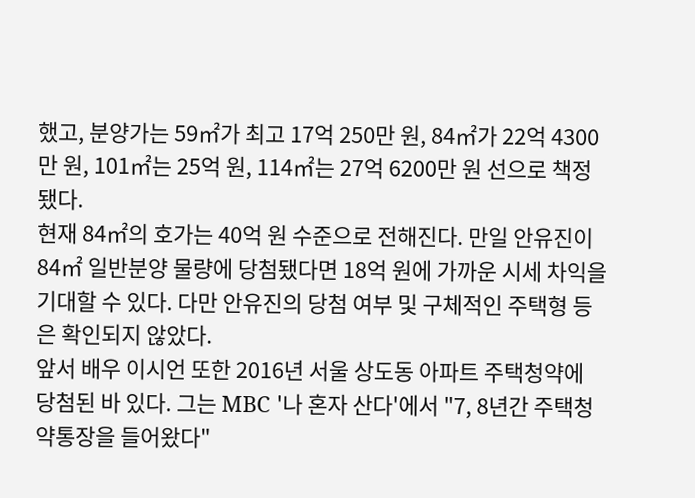했고, 분양가는 59㎡가 최고 17억 250만 원, 84㎡가 22억 4300만 원, 101㎡는 25억 원, 114㎡는 27억 6200만 원 선으로 책정됐다.
현재 84㎡의 호가는 40억 원 수준으로 전해진다. 만일 안유진이 84㎡ 일반분양 물량에 당첨됐다면 18억 원에 가까운 시세 차익을 기대할 수 있다. 다만 안유진의 당첨 여부 및 구체적인 주택형 등은 확인되지 않았다.
앞서 배우 이시언 또한 2016년 서울 상도동 아파트 주택청약에 당첨된 바 있다. 그는 MBC '나 혼자 산다'에서 "7, 8년간 주택청약통장을 들어왔다"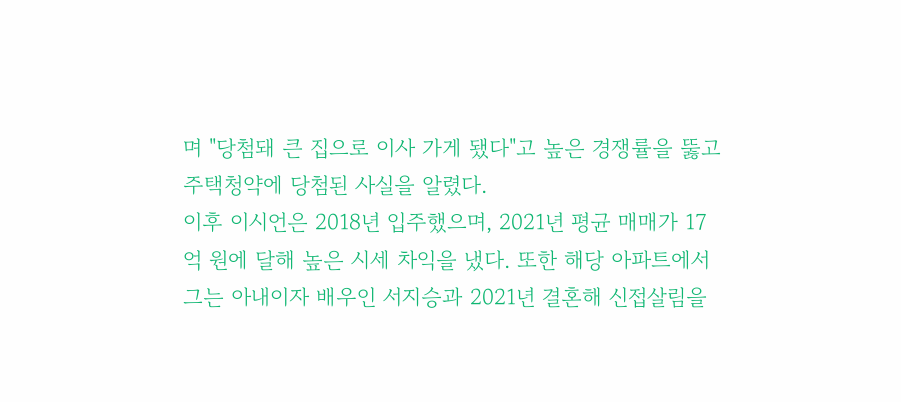며 "당첨돼 큰 집으로 이사 가게 됐다"고 높은 경쟁률을 뚫고 주택청약에 당첨된 사실을 알렸다.
이후 이시언은 2018년 입주했으며, 2021년 평균 매매가 17억 원에 달해 높은 시세 차익을 냈다. 또한 해당 아파트에서 그는 아내이자 배우인 서지승과 2021년 결혼해 신접살림을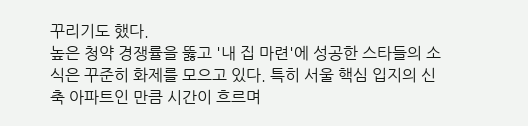꾸리기도 했다.
높은 청약 경쟁률을 뚫고 '내 집 마련'에 성공한 스타들의 소식은 꾸준히 화제를 모으고 있다. 특히 서울 핵심 입지의 신축 아파트인 만큼 시간이 흐르며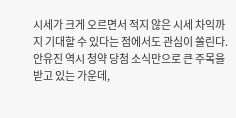시세가 크게 오르면서 적지 않은 시세 차익까지 기대할 수 있다는 점에서도 관심이 쏠린다. 안유진 역시 청약 당첨 소식만으로 큰 주목을 받고 있는 가운데,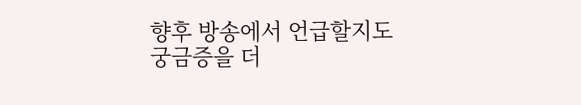향후 방송에서 언급할지도 궁금증을 더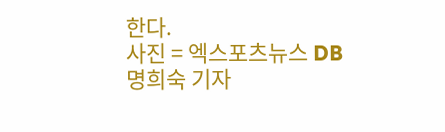한다.
사진 = 엑스포츠뉴스 DB
명희숙 기자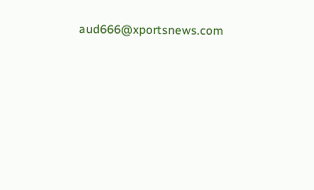aud666@xportsnews.com